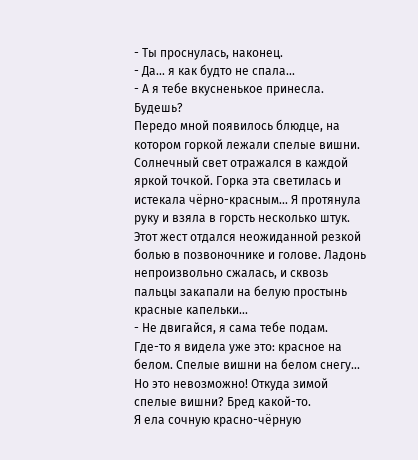- Ты проснулась, наконец.
- Да... я как будто не спала...
- А я тебе вкусненькое принесла. Будешь?
Передо мной появилось блюдце, на котором горкой лежали спелые вишни. Солнечный свет отражался в каждой яркой точкой. Горка эта светилась и истекала чёрно-красным... Я протянула руку и взяла в горсть несколько штук. Этот жест отдался неожиданной резкой болью в позвоночнике и голове. Ладонь непроизвольно сжалась, и сквозь пальцы закапали на белую простынь красные капельки...
- Не двигайся, я сама тебе подам.
Где-то я видела уже это: красное на белом. Спелые вишни на белом снегу... Но это невозможно! Откуда зимой спелые вишни? Бред какой-то.
Я ела сочную красно-чёрную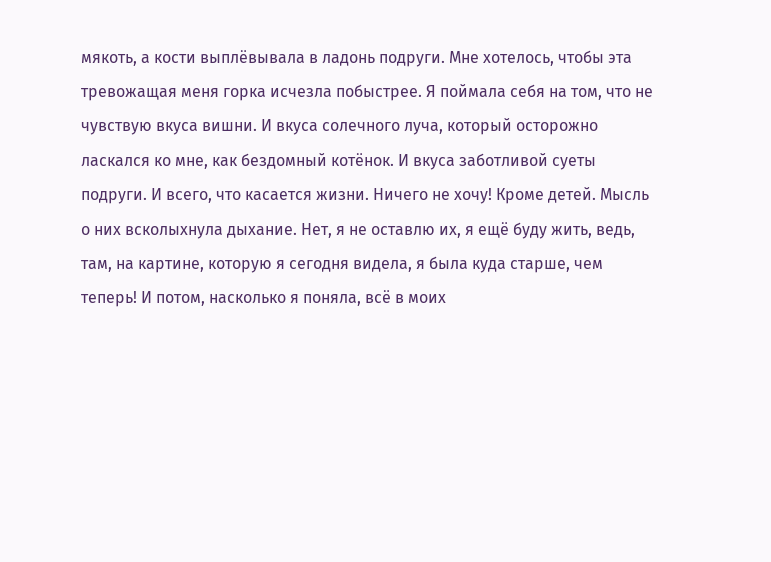мякоть, а кости выплёвывала в ладонь подруги. Мне хотелось, чтобы эта тревожащая меня горка исчезла побыстрее. Я поймала себя на том, что не чувствую вкуса вишни. И вкуса солечного луча, который осторожно ласкался ко мне, как бездомный котёнок. И вкуса заботливой суеты подруги. И всего, что касается жизни. Ничего не хочу! Кроме детей. Мысль о них всколыхнула дыхание. Нет, я не оставлю их, я ещё буду жить, ведь, там, на картине, которую я сегодня видела, я была куда старше, чем теперь! И потом, насколько я поняла, всё в моих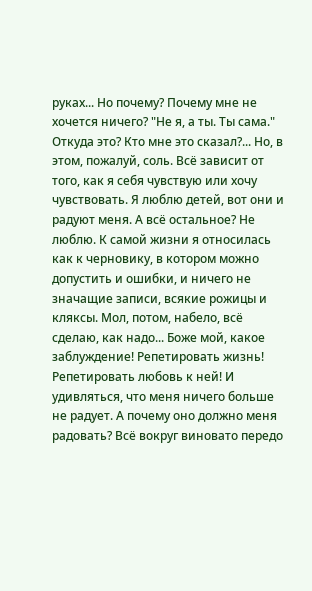руках... Но почему? Почему мне не хочется ничего? "Не я, а ты. Ты сама." Откуда это? Кто мне это сказал?... Но, в этом, пожалуй, соль. Всё зависит от того, как я себя чувствую или хочу чувствовать. Я люблю детей, вот они и радуют меня. А всё остальное? Не люблю. К самой жизни я относилась как к черновику, в котором можно допустить и ошибки, и ничего не значащие записи, всякие рожицы и кляксы. Мол, потом, набело, всё сделаю, как надо... Боже мой, какое заблуждение! Репетировать жизнь! Репетировать любовь к ней! И удивляться, что меня ничего больше не радует. А почему оно должно меня радовать? Всё вокруг виновато передо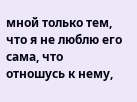мной только тем, что я не люблю его сама, что отношусь к нему,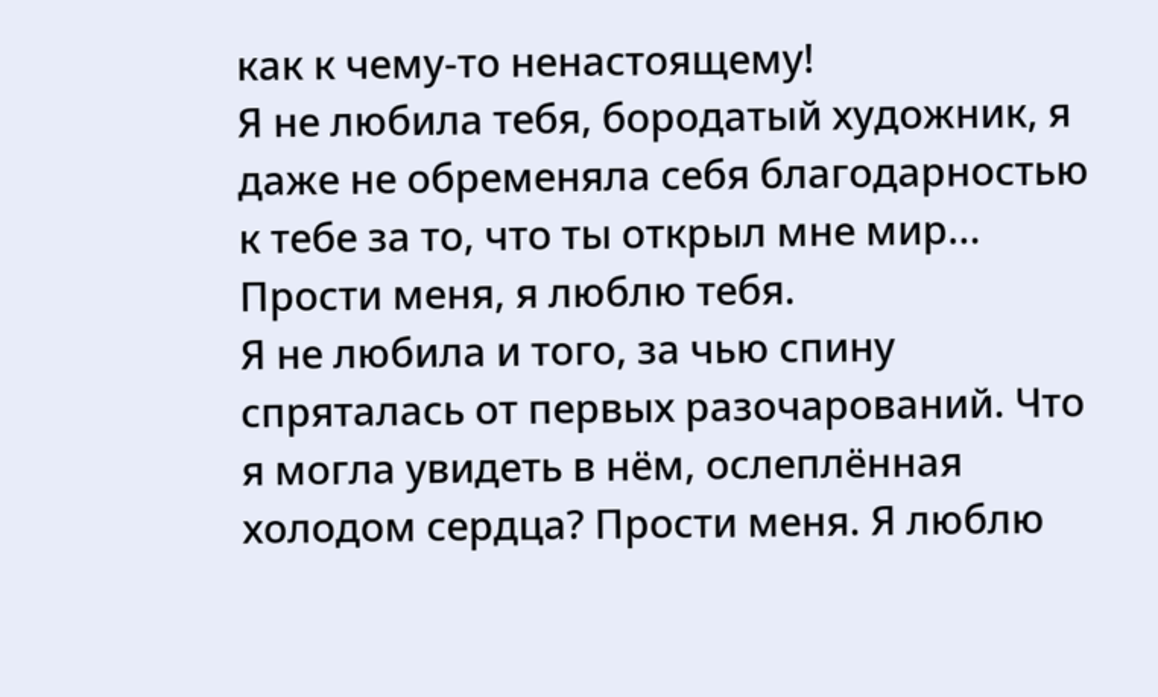как к чему-то ненастоящему!
Я не любила тебя, бородатый художник, я даже не обременяла себя благодарностью к тебе за то, что ты открыл мне мир... Прости меня, я люблю тебя.
Я не любила и того, за чью спину спряталась от первых разочарований. Что я могла увидеть в нём, ослеплённая холодом сердца? Прости меня. Я люблю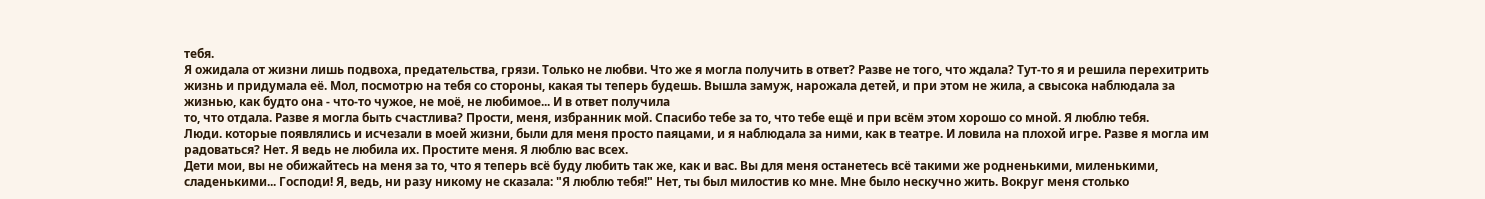тебя.
Я ожидала от жизни лишь подвоха, предательства, грязи. Только не любви. Что же я могла получить в ответ? Разве не того, что ждала? Тут-то я и решила перехитрить жизнь и придумала её. Мол, посмотрю на тебя со стороны, какая ты теперь будешь. Вышла замуж, нарожала детей, и при этом не жила, а свысока наблюдала за жизнью, как будто она - что-то чужое, не моё, не любимое... И в ответ получила
то, что отдала. Разве я могла быть счастлива? Прости, меня, избранник мой. Спасибо тебе за то, что тебе ещё и при всём этом хорошо со мной. Я люблю тебя.
Люди. которые появлялись и исчезали в моей жизни, были для меня просто паяцами, и я наблюдала за ними, как в театре. И ловила на плохой игре. Разве я могла им радоваться? Нет. Я ведь не любила их. Простите меня. Я люблю вас всех.
Дети мои, вы не обижайтесь на меня за то, что я теперь всё буду любить так же, как и вас. Вы для меня останетесь всё такими же родненькими, миленькими, сладенькими... Господи! Я, ведь, ни разу никому не сказала: "Я люблю тебя!" Нет, ты был милостив ко мне. Мне было нескучно жить. Вокруг меня столько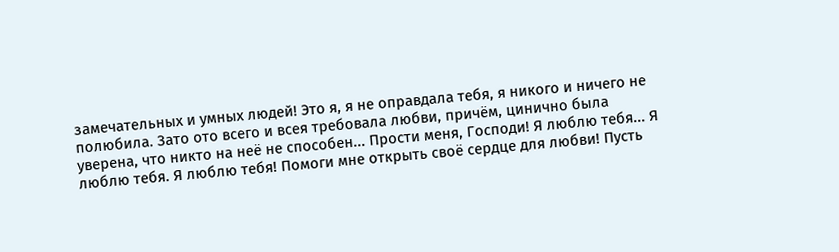замечательных и умных людей! Это я, я не оправдала тебя, я никого и ничего не полюбила. Зато ото всего и всея требовала любви, причём, цинично была уверена, что никто на неё не способен... Прости меня, Господи! Я люблю тебя... Я люблю тебя. Я люблю тебя! Помоги мне открыть своё сердце для любви! Пусть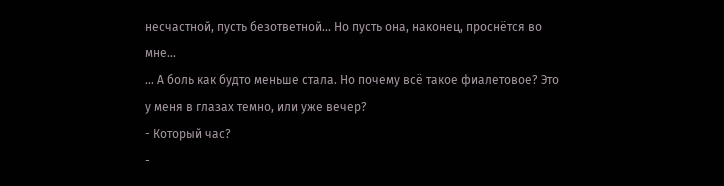несчастной, пусть безответной... Но пусть она, наконец, проснётся во мне...
... А боль как будто меньше стала. Но почему всё такое фиалетовое? Это у меня в глазах темно, или уже вечер?
- Который час?
-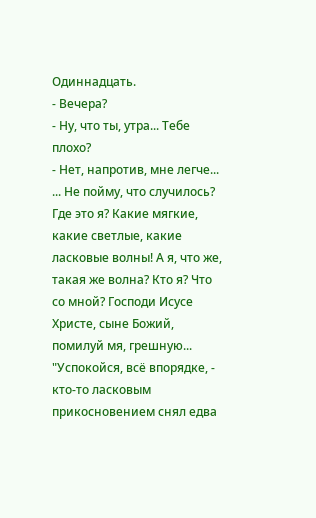Одиннадцать.
- Вечера?
- Ну, что ты, утра... Тебе плохо?
- Нет, напротив, мне легче...
... Не пойму, что случилось? Где это я? Какие мягкие, какие светлые, какие ласковые волны! А я, что же, такая же волна? Кто я? Что со мной? Господи Исусе Христе, сыне Божий, помилуй мя, грешную...
"Успокойся, всё впорядке, - кто-то ласковым прикосновением снял едва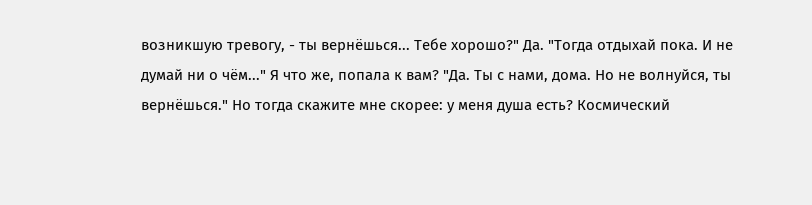возникшую тревогу, - ты вернёшься... Тебе хорошо?" Да. "Тогда отдыхай пока. И не думай ни о чём..." Я что же, попала к вам? "Да. Ты с нами, дома. Но не волнуйся, ты вернёшься." Но тогда скажите мне скорее: у меня душа есть? Космический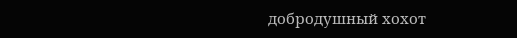добродушный хохот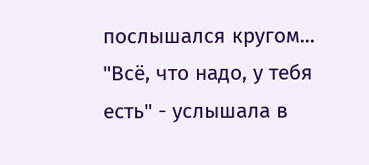послышался кругом... "Всё, что надо, у тебя есть" - услышала в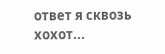ответ я сквозь хохот...